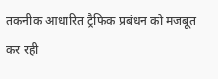तकनीक आधारित ट्रैफिक प्रबंधन को मजबूत कर रही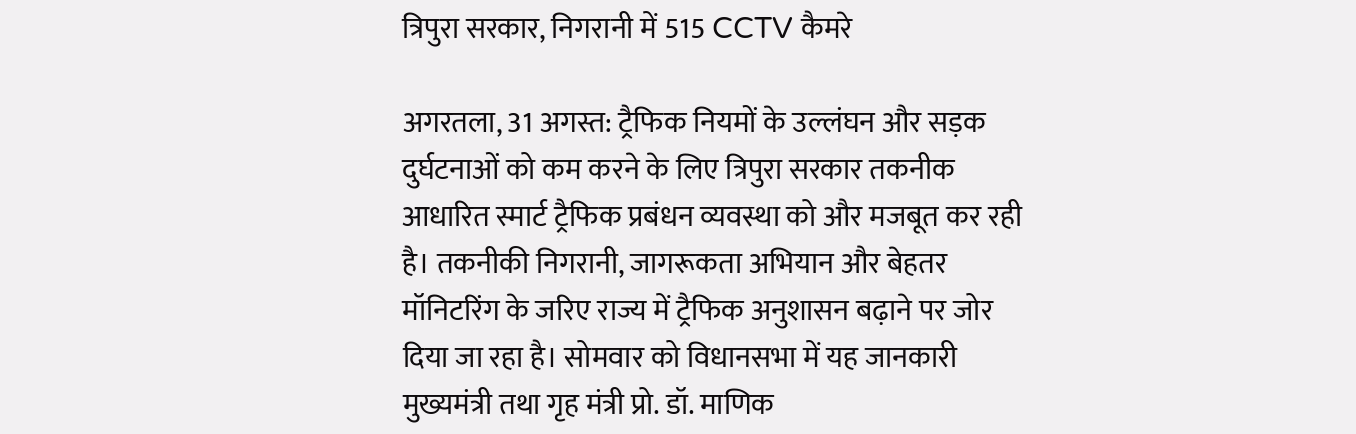त्रिपुरा सरकार, निगरानी में 515 CCTV कैमरे

अगरतला, 31 अगस्त: ट्रैफिक नियमों के उल्लंघन और सड़क दुर्घटनाओं को कम करने के लिए त्रिपुरा सरकार तकनीक आधारित स्मार्ट ट्रैफिक प्रबंधन व्यवस्था को और मजबूत कर रही है। तकनीकी निगरानी, जागरूकता अभियान और बेहतर मॉनिटरिंग के जरिए राज्य में ट्रैफिक अनुशासन बढ़ाने पर जोर दिया जा रहा है। सोमवार को विधानसभा में यह जानकारी मुख्यमंत्री तथा गृह मंत्री प्रो. डॉ. माणिक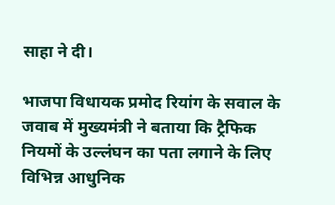साहा ने दी।

भाजपा विधायक प्रमोद रियांग के सवाल के जवाब में मुख्यमंत्री ने बताया कि ट्रैफिक नियमों के उल्लंघन का पता लगाने के लिए विभिन्न आधुनिक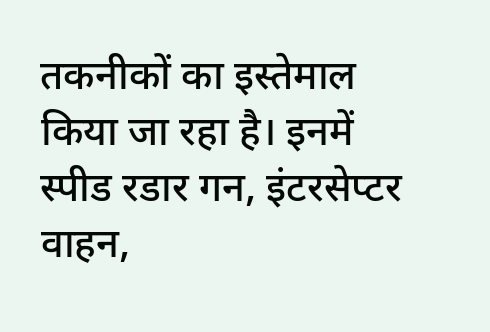तकनीकों का इस्तेमाल किया जा रहा है। इनमें स्पीड रडार गन, इंटरसेप्टर वाहन,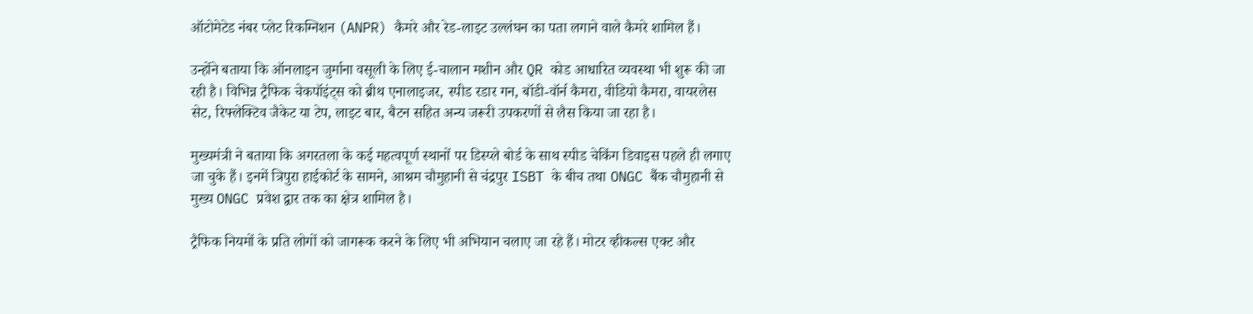ऑटोमेटेड नंबर प्लेट रिकग्निशन (ANPR) कैमरे और रेड-लाइट उल्लंघन का पता लगाने वाले कैमरे शामिल हैं।

उन्होंने बताया कि ऑनलाइन जुर्माना वसूली के लिए ई-चालान मशीन और QR कोड आधारित व्यवस्था भी शुरू की जा रही है। विभिन्न ट्रैफिक चेकपॉइंट्स को ब्रीथ एनालाइजर, स्पीड रडार गन, बॉडी-वॉर्न कैमरा, वीडियो कैमरा, वायरलेस सेट, रिफ्लेक्टिव जैकेट या टेप, लाइट बार, बैटन सहित अन्य जरूरी उपकरणों से लैस किया जा रहा है।

मुख्यमंत्री ने बताया कि अगरतला के कई महत्वपूर्ण स्थानों पर डिस्प्ले बोर्ड के साथ स्पीड चेकिंग डिवाइस पहले ही लगाए जा चुके हैं। इनमें त्रिपुरा हाईकोर्ट के सामने, आश्रम चौमुहानी से चंद्रपुर ISBT के बीच तथा ONGC बैंक चौमुहानी से मुख्य ONGC प्रवेश द्वार तक का क्षेत्र शामिल है।

ट्रैफिक नियमों के प्रति लोगों को जागरूक करने के लिए भी अभियान चलाए जा रहे हैं। मोटर व्हीकल्स एक्ट और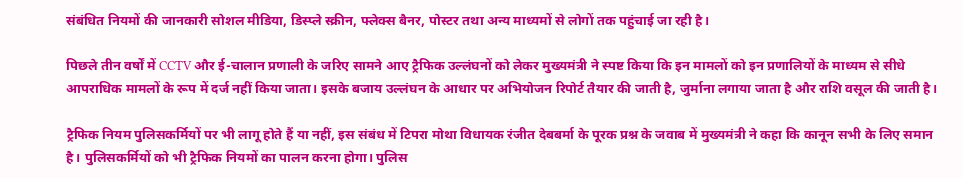संबंधित नियमों की जानकारी सोशल मीडिया, डिस्प्ले स्क्रीन, फ्लेक्स बैनर, पोस्टर तथा अन्य माध्यमों से लोगों तक पहुंचाई जा रही है।

पिछले तीन वर्षों में CCTV और ई-चालान प्रणाली के जरिए सामने आए ट्रैफिक उल्लंघनों को लेकर मुख्यमंत्री ने स्पष्ट किया कि इन मामलों को इन प्रणालियों के माध्यम से सीधे आपराधिक मामलों के रूप में दर्ज नहीं किया जाता। इसके बजाय उल्लंघन के आधार पर अभियोजन रिपोर्ट तैयार की जाती है, जुर्माना लगाया जाता है और राशि वसूल की जाती है।

ट्रैफिक नियम पुलिसकर्मियों पर भी लागू होते हैं या नहीं, इस संबंध में टिपरा मोथा विधायक रंजीत देबबर्मा के पूरक प्रश्न के जवाब में मुख्यमंत्री ने कहा कि कानून सभी के लिए समान है। पुलिसकर्मियों को भी ट्रैफिक नियमों का पालन करना होगा। पुलिस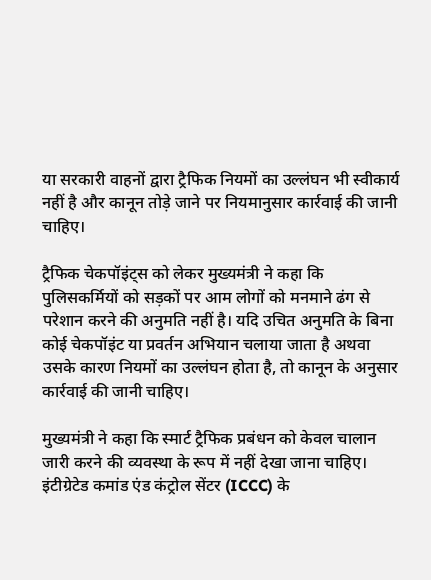या सरकारी वाहनों द्वारा ट्रैफिक नियमों का उल्लंघन भी स्वीकार्य नहीं है और कानून तोड़े जाने पर नियमानुसार कार्रवाई की जानी चाहिए।

ट्रैफिक चेकपॉइंट्स को लेकर मुख्यमंत्री ने कहा कि पुलिसकर्मियों को सड़कों पर आम लोगों को मनमाने ढंग से परेशान करने की अनुमति नहीं है। यदि उचित अनुमति के बिना कोई चेकपॉइंट या प्रवर्तन अभियान चलाया जाता है अथवा उसके कारण नियमों का उल्लंघन होता है, तो कानून के अनुसार कार्रवाई की जानी चाहिए।

मुख्यमंत्री ने कहा कि स्मार्ट ट्रैफिक प्रबंधन को केवल चालान जारी करने की व्यवस्था के रूप में नहीं देखा जाना चाहिए। इंटीग्रेटेड कमांड एंड कंट्रोल सेंटर (ICCC) के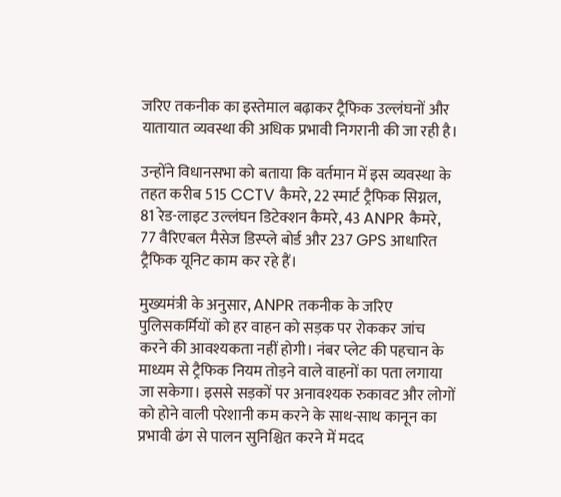जरिए तकनीक का इस्तेमाल बढ़ाकर ट्रैफिक उल्लंघनों और यातायात व्यवस्था की अधिक प्रभावी निगरानी की जा रही है।

उन्होंने विधानसभा को बताया कि वर्तमान में इस व्यवस्था के तहत करीब 515 CCTV कैमरे, 22 स्मार्ट ट्रैफिक सिग्नल, 81 रेड-लाइट उल्लंघन डिटेक्शन कैमरे, 43 ANPR कैमरे, 77 वैरिएबल मैसेज डिस्प्ले बोर्ड और 237 GPS आधारित ट्रैफिक यूनिट काम कर रहे हैं।

मुख्यमंत्री के अनुसार, ANPR तकनीक के जरिए पुलिसकर्मियों को हर वाहन को सड़क पर रोककर जांच करने की आवश्यकता नहीं होगी। नंबर प्लेट की पहचान के माध्यम से ट्रैफिक नियम तोड़ने वाले वाहनों का पता लगाया जा सकेगा। इससे सड़कों पर अनावश्यक रुकावट और लोगों को होने वाली परेशानी कम करने के साथ-साथ कानून का प्रभावी ढंग से पालन सुनिश्चित करने में मदद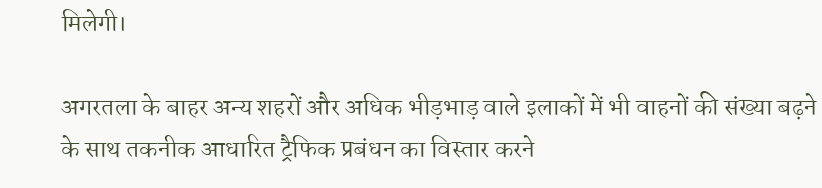मिलेगी।

अगरतला के बाहर अन्य शहरों और अधिक भीड़भाड़ वाले इलाकों में भी वाहनों की संख्या बढ़ने के साथ तकनीक आधारित ट्रैफिक प्रबंधन का विस्तार करने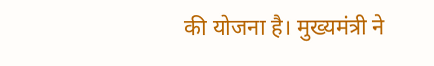की योजना है। मुख्यमंत्री ने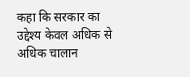कहा कि सरकार का उद्देश्य केवल अधिक से अधिक चालान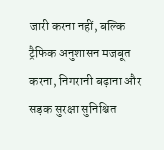जारी करना नहीं, बल्कि ट्रैफिक अनुशासन मजबूत करना, निगरानी बढ़ाना और सड़क सुरक्षा सुनिश्चित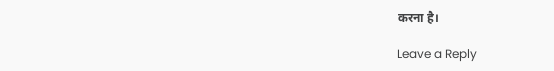करना है।

Leave a Reply